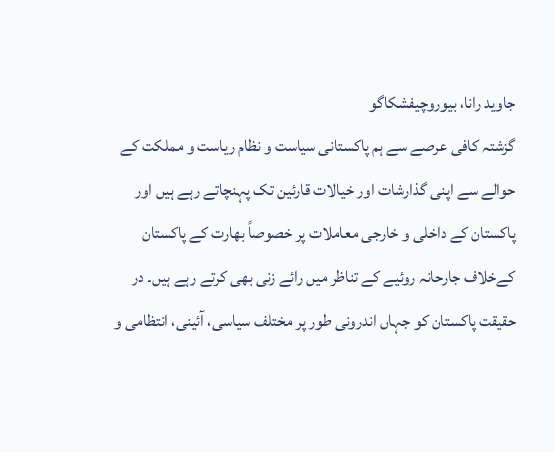جاوید رانا، بیوروچیفشکاگو
گزشتہ کافی عرصے سے ہم پاکستانی سیاست و نظام ریاست و مملکت کے حوالے سے اپنی گذارشات اور خیالات قارئین تک پہنچاتے رہے ہیں اور پاکستان کے داخلی و خارجی معاملات پر خصوصاً بھارت کے پاکستان کےخلاف جارحانہ روئیے کے تناظر میں رائے زنی بھی کرتے رہے ہیں۔ در حقیقت پاکستان کو جہاں اندرونی طور پر مختلف سیاسی، آئینی، انتظامی و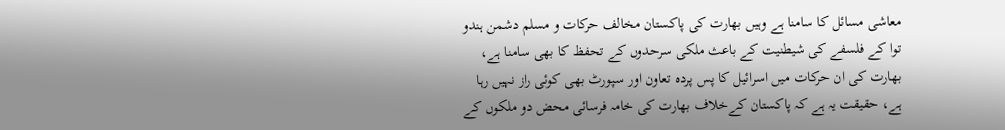معاشی مسائل کا سامنا ہے وہیں بھارت کی پاکستان مخالف حرکات و مسلم دشمن ہندو توا کے فلسفے کی شیطنیت کے باعث ملکی سرحدوں کے تحفظ کا بھی سامنا ہے، بھارت کی ان حرکات میں اسرائیل کا پس پردہ تعاون اور سپورٹ بھی کوئی راز نہیں رہا ہے، حقیقت یہ ہے کہ پاکستان کےخلاف بھارت کی خامہ فرسائی محض دو ملکوں کے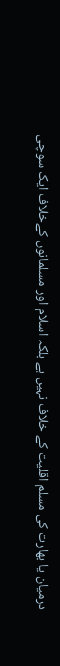درمیان یا بھارت کی مسلم اقلیت کے خلاف نہیں ہے بلکہ اسلام اور مسلمانوں کےخلاف ایک سوچی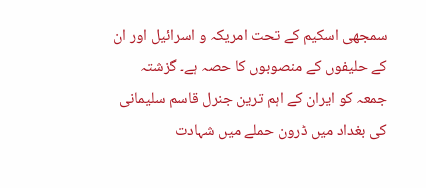سمجھی اسکیم کے تحت امریکہ و اسرائیل اور ان کے حلیفوں کے منصوبوں کا حصہ ہے۔ گزشتہ جمعہ کو ایران کے اہم ترین جنرل قاسم سلیمانی کی بغداد میں ڈرون حملے میں شہادت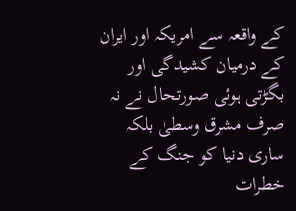کے واقعہ سے امریکہ اور ایران کے درمیان کشیدگی اور بگڑتی ہوئی صورتحال نے نہ صرف مشرق وسطیٰ بلکہ ساری دنیا کو جنگ کے خطرات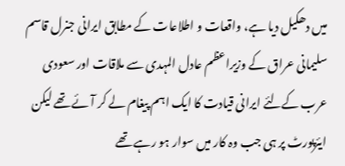میں دھکیل دیا ہے، واقعات و اطلاعات کے مطابق ایرانی جنرل قاسم سلیمانی عراق کے وزیراعظم عادل المہدی سے ملاقات اور سعودی عرب کےلئے ایرانی قیادت کا ایک اہم پیغام لے کر آئے تھے لیکن ایئرپورٹ پر ہی جب وہ کار میں سوار ہو رہے تھے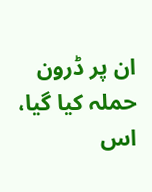ان پر ڈرون حملہ کیا گیا، اس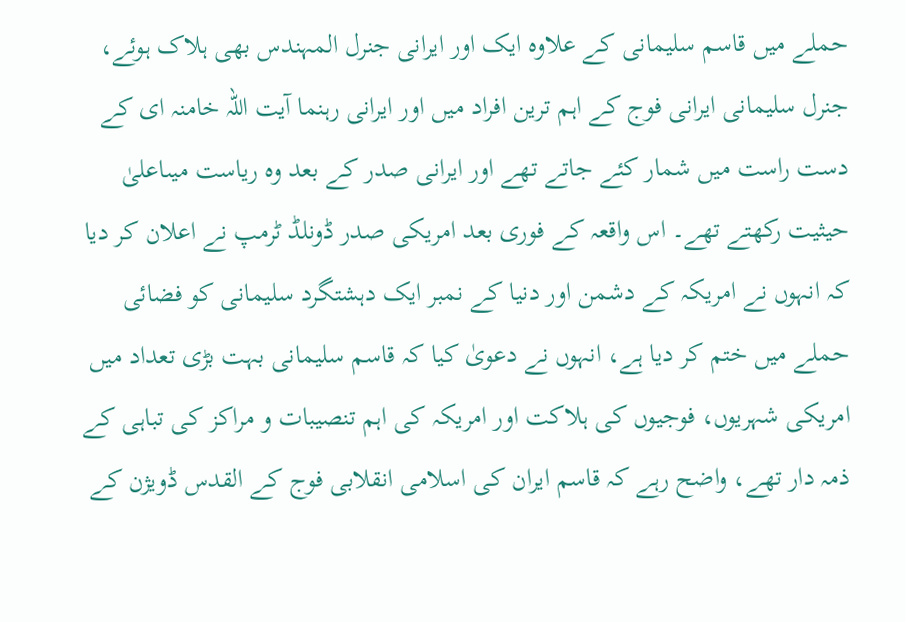حملے میں قاسم سلیمانی کے علاوہ ایک اور ایرانی جنرل المہندس بھی ہلاک ہوئے، جنرل سلیمانی ایرانی فوج کے اہم ترین افراد میں اور ایرانی رہنما آیت اللہ خامنہ ای کے دست راست میں شمار کئے جاتے تھے اور ایرانی صدر کے بعد وہ ریاست میںاعلیٰ حیثیت رکھتے تھے۔ اس واقعہ کے فوری بعد امریکی صدر ڈونلڈ ٹرمپ نے اعلان کر دیا کہ انہوں نے امریکہ کے دشمن اور دنیا کے نمبر ایک دہشتگرد سلیمانی کو فضائی حملے میں ختم کر دیا ہے، انہوں نے دعویٰ کیا کہ قاسم سلیمانی بہت بڑی تعداد میں امریکی شہریوں، فوجیوں کی ہلاکت اور امریکہ کی اہم تنصیبات و مراکز کی تباہی کے ذمہ دار تھے، واضح رہے کہ قاسم ایران کی اسلامی انقلابی فوج کے القدس ڈویژن کے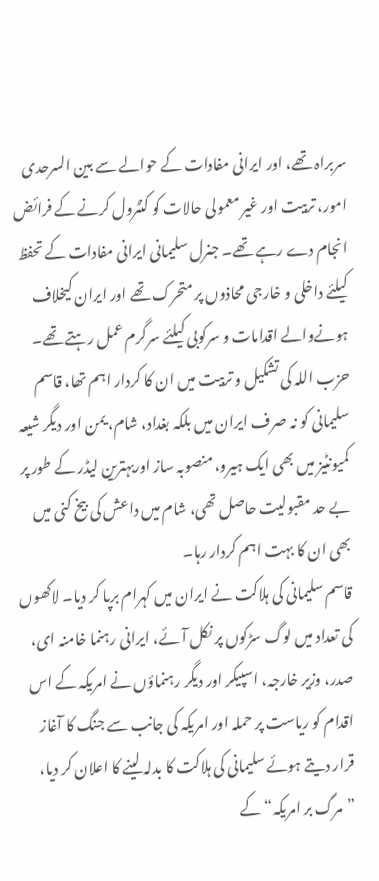سربراہ تھے، اور ایرانی مفادات کے حوالے سے بین السرحدی امور، تربیت اور غیر معمولی حالات کو کنٹرول کرنے کے فرائض انجام دے رہے تھے۔ جنرل سلیمانی ایرانی مفادات کے تحفظ کیلئے داخلی و خارجی محاذوں پر متحرک تھے اور ایران کیخلاف ہونےوالے اقدامات و سرکوبی کیلئے سرگرم عمل رہتے تھے۔ حزب اللہ کی تشکیل و تربیت میں ان کا کردار اہم تھا، قاسم سلیمانی کو نہ صرف ایران میں بلکہ بغداد، شام، یمن اور دیگر شیعہ کمیونٹیز میں بھی ایک ہیرو، منصوبہ ساز اوربہترین لیڈر کے طور پر بے حد مقبولیت حاصل تھی، شام میں داعش کی بیخ کنی میں بھی ان کا بہت اہم کردار رہا۔
قاسم سلیمانی کی ہلاکت نے ایران میں کہرام برپا کر دیا۔ لاکھوں کی تعداد میں لوگ سڑکوں پر نکل آئے، ایرانی رہنما خامنہ ای، صدر، وزیر خارجہ، اسپیکر اور دیگر رہنماؤں نے امریکہ کے اس اقدام کو ریاست پر حملہ اور امریکہ کی جانب سے جنگ کا آغاز قرار دیتے ہوئے سلیمانی کی ہلاکت کا بدلہ لینے کا اعلان کر دیا، ”مرگ بر امریکہ“ کے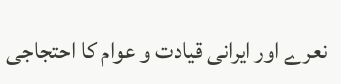نعرے اور ایرانی قیادت و عوام کا احتجاجی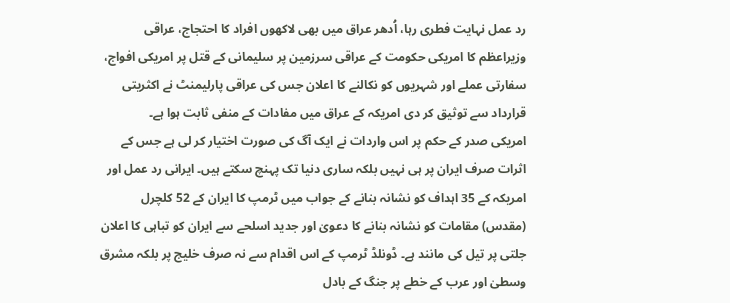رد عمل نہایت فطری رہا، اُدھر عراق میں بھی لاکھوں افراد کا احتجاج، عراقی وزیراعظم کا امریکی حکومت کے عراقی سرزمین پر سلیمانی کے قتل پر امریکی افواج، سفارتی عملے اور شہریوں کو نکالنے کا اعلان جس کی عراقی پارلیمنٹ نے اکثریتی قرارداد سے توثیق کر دی امریکہ کے عراق میں مفادات کے منفی ثابت ہوا ہے۔
امریکی صدر کے حکم پر اس واردات نے ایک آگ کی صورت اختیار کر لی ہے جس کے اثرات صرف ایران پر ہی نہیں بلکہ ساری دنیا تک پہنچ سکتے ہیں۔ ایرانی رد عمل اور امریکہ کے 35 اہداف کو نشانہ بنانے کے جواب میں ٹرمپ کا ایران کے 52 کلچرل (مقدس) مقامات کو نشانہ بنانے کا دعویٰ اور جدید اسلحے سے ایران کو تباہی کا اعلان جلتی پر تیل کی مانند ہے۔ ڈونلڈ ٹرمپ کے اس اقدام سے نہ صرف خلیج پر بلکہ مشرق وسطیٰ اور عرب کے خطے پر جنگ کے بادل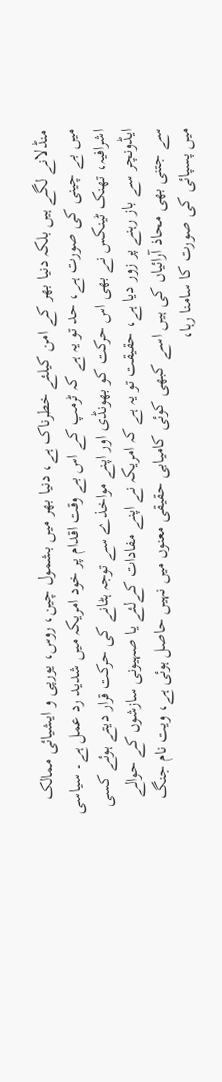منڈلانے لگے ہیں بلکہ دنیا بھر کے امن کیلئے خطرناک ہے، دنیا بھر میں بشمول چین، روس، یورپی و ایشیائی ممالک میں بے چینی کی صورت ہے، حد تو یہ ہے کہ ٹرمپ کے اس بے وقت اقدام پر خود امریکہ میں شدید رد عمل ہے۔ سیاسی اشرافیہ، تھنک ٹینکس نے بھی اس حرکت کو بھونڈی اور اپنے مواخذے سے توجہ ہٹانے کی حرکت قرار دیتے ہوئے کسی ایڈونچر سے باز رہنے پر زور دیا ہے، حقیقت تو یہ ہے کہ امریکہ نے اپنے مفادات کےلئے یا صہیونی سازشوں کے حوالے سے جتنی بھی محاذ آرائیاں کی ہیں اسے کبھی کوئی کامیابی حقیقی معنوں میں نہیں حاصل ہوئی ہے، ویت نام جنگ میں پسپائی کی صورت کا سامنا رہا،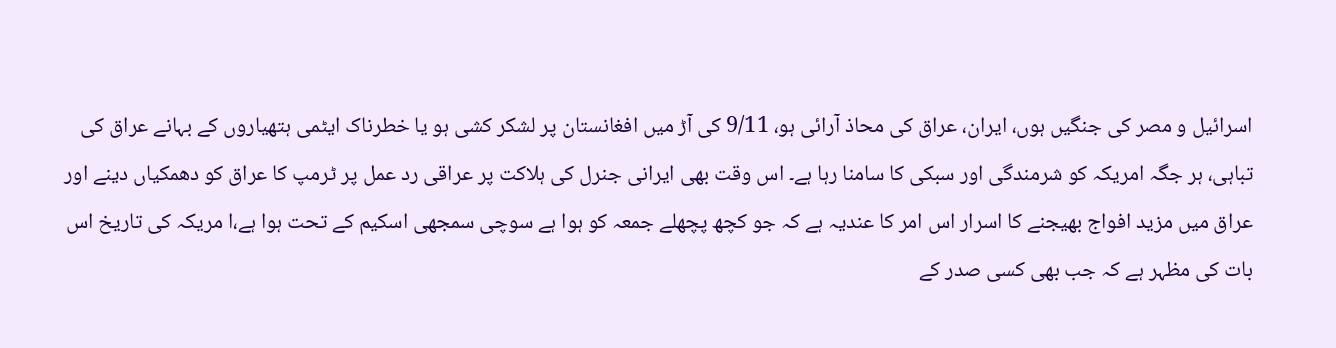اسرائیل و مصر کی جنگیں ہوں، ایران، عراق کی محاذ آرائی ہو، 9/11 کی آڑ میں افغانستان پر لشکر کشی ہو یا خطرناک ایٹمی ہتھیاروں کے بہانے عراق کی تباہی، ہر جگہ امریکہ کو شرمندگی اور سبکی کا سامنا رہا ہے۔ اس وقت بھی ایرانی جنرل کی ہلاکت پر عراقی رد عمل پر ٹرمپ کا عراق کو دھمکیاں دینے اور عراق میں مزید افواج بھیجنے کا اسرار اس امر کا عندیہ ہے کہ جو کچھ پچھلے جمعہ کو ہوا ہے سوچی سمجھی اسکیم کے تحت ہوا ہے،ا مریکہ کی تاریخ اس بات کی مظہر ہے کہ جب بھی کسی صدر کے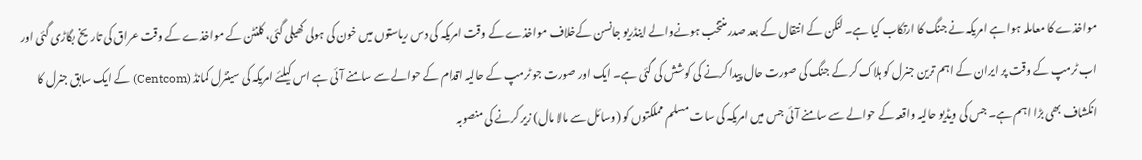مواخذے کا معاملہ ہوا ہے امریکہ نے جنگ کا ارتکاب کیا ہے۔ لنکن کے انتقال کے بعد صدر منتخب ہونےوالے اینڈریو جانسن کےخلاف مواخذے کے وقت امریکہ کی دس ریاستوں میں خون کی ہولی کھیلی گئی، کلنٹن کے مواخذے کے وقت عراق کی تاریخ بگاڑی گئی اور اب ٹرمپ کے وقت پر ایران کے اہم ترین جنرل کو ہلاک کر کے جنگ کی صورت حال پیدا کرنے کی کوشش کی گئی ہے۔ ایک اور صورت جو ٹرمپ کے حالیہ اقدام کے حوالے سے سامنے آئی ہے اس کیلئے امریکہ کی سینٹرل کمانڈ (Centcom) کے ایک سابق جنرل کا انکشاف بھی بڑا اہم ہے۔ جس کی ویڈیو حالیہ واقعہ کے حوالے سے سامنے آئی جس میں امریکہ کی سات مسلم مملکتوں کو (وسائل سے مالا مال) زیر کرنے کی منصوبہ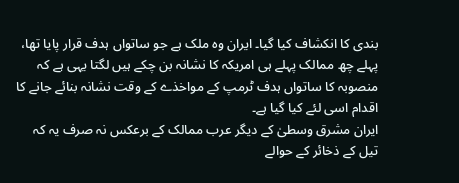بندی کا انکشاف کیا گیا۔ ایران وہ ملک ہے جو ساتواں ہدف قرار پایا تھا، پہلے چھ ممالک پہلے ہی امریکہ کا نشانہ بن چکے ہیں لگتا یہی ہے کہ منصوبہ کا ساتواں ہدف ٹرمپ کے مواخذے کے وقت نشانہ بنائے جانے کا اقدام اسی لئے کیا گیا ہے۔
ایران مشرق وسطیٰ کے دیگر عرب ممالک کے برعکس نہ صرف یہ کہ تیل کے ذخائر کے حوالے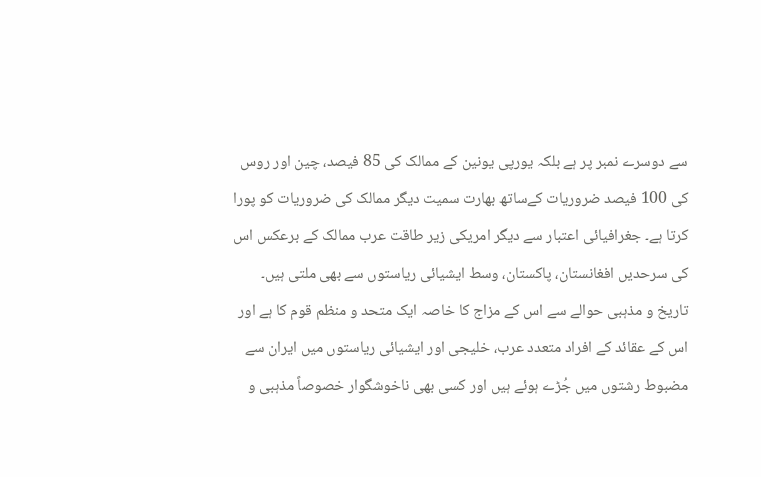سے دوسرے نمبر پر ہے بلکہ یورپی یونین کے ممالک کی 85 فیصد، چین اور روس کی 100 فیصد ضروریات کےساتھ بھارت سمیت دیگر ممالک کی ضروریات کو پورا کرتا ہے۔ جغرافیائی اعتبار سے دیگر امریکی زیر طاقت عرب ممالک کے برعکس اس کی سرحدیں افغانستان، پاکستان، وسط ایشیائی ریاستوں سے بھی ملتی ہیں۔ تاریخ و مذہبی حوالے سے اس کے مزاج کا خاصہ ایک متحد و منظم قوم کا ہے اور اس کے عقائد کے افراد متعدد عرب، خلیجی اور ایشیائی ریاستوں میں ایران سے مضبوط رشتوں میں جُڑے ہوئے ہیں اور کسی بھی ناخوشگوار خصوصاً مذہبی و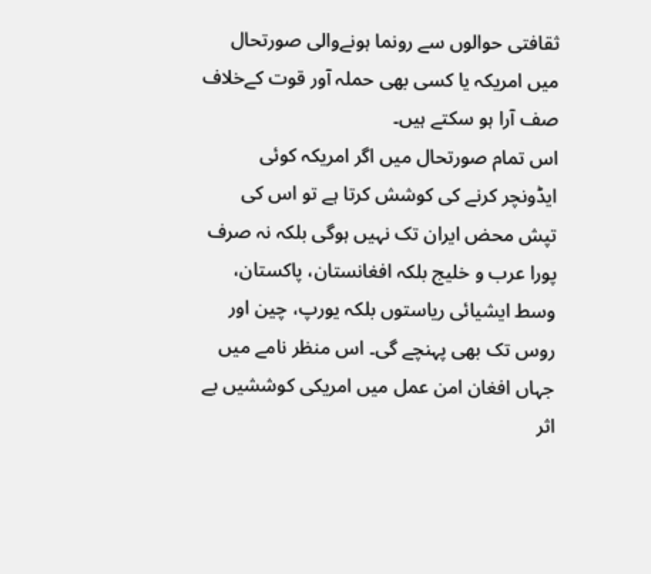ثقافتی حوالوں سے رونما ہونےوالی صورتحال میں امریکہ یا کسی بھی حملہ آور قوت کےخلاف صف آرا ہو سکتے ہیں۔
اس تمام صورتحال میں اگر امریکہ کوئی ایڈونچر کرنے کی کوشش کرتا ہے تو اس کی تپش محض ایران تک نہیں ہوگی بلکہ نہ صرف پورا عرب و خلیج بلکہ افغانستان، پاکستان، وسط ایشیائی ریاستوں بلکہ یورپ، چین اور روس تک بھی پہنچے گی۔ اس منظر نامے میں جہاں افغان امن عمل میں امریکی کوششیں بے اثر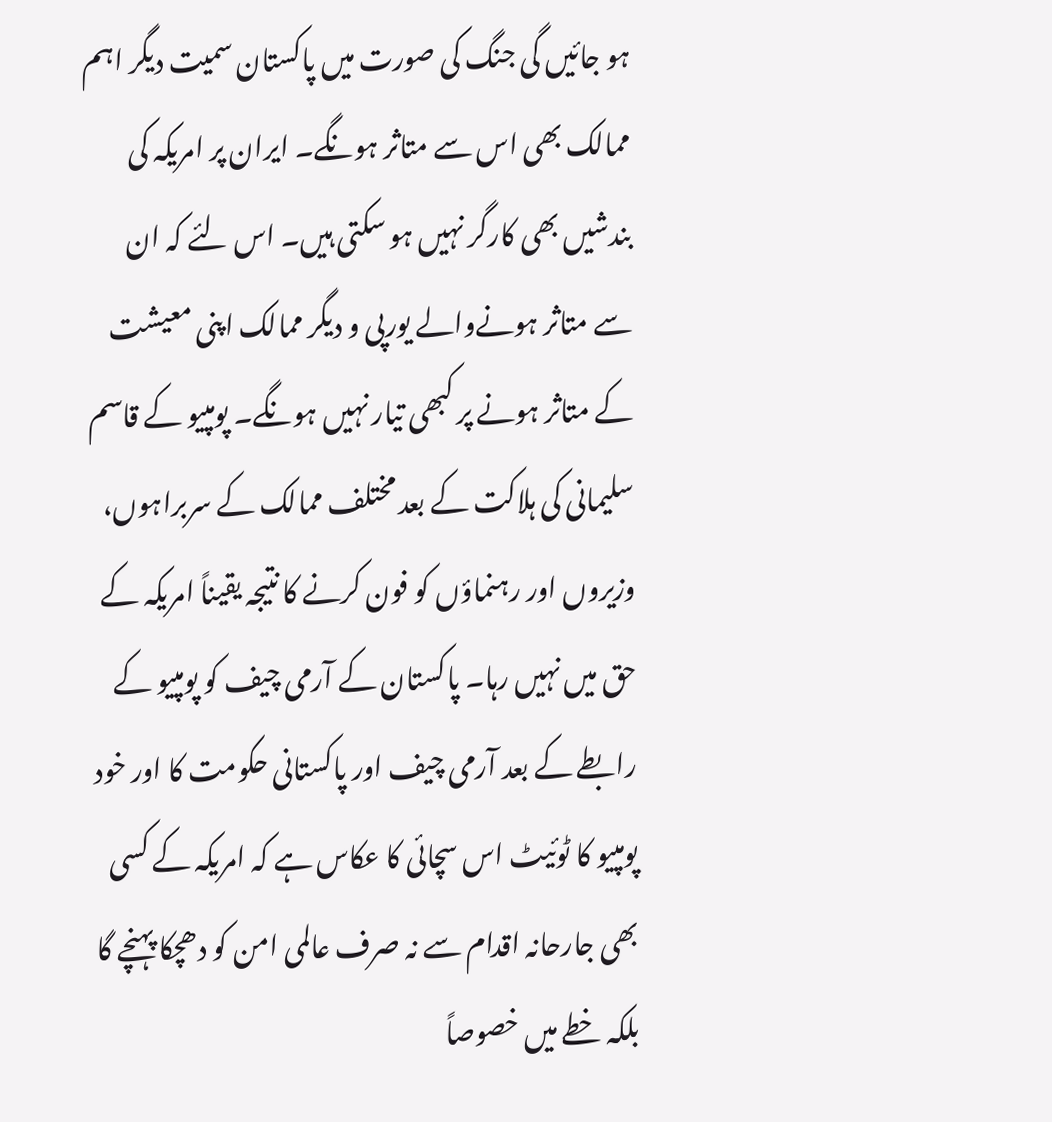ہو جائیں گی جنگ کی صورت میں پاکستان سمیت دیگر اہم ممالک بھی اس سے متاثر ہونگے۔ ایران پر امریکہ کی بندشیں بھی کارگر نہیں ہو سکتی ہیں۔ اس لئے کہ ان سے متاثر ہونےوالے یورپی و دیگر ممالک اپنی معیشت کے متاثر ہونے پر کبھی تیار نہیں ہونگے۔ پومپیو کے قاسم سلیمانی کی ہلاکت کے بعد مختلف ممالک کے سربراہوں، وزیروں اور رہنماؤں کو فون کرنے کا نتیجہ یقیناً امریکہ کے حق میں نہیں رہا۔ پاکستان کے آرمی چیف کو پومپیو کے رابطے کے بعد آرمی چیف اور پاکستانی حکومت کا اور خود پومپیو کا ٹوئیٹ اس سچائی کا عکاس ہے کہ امریکہ کے کسی بھی جارحانہ اقدام سے نہ صرف عالمی امن کو دھچکا پہنچے گا بلکہ خطے میں خصوصاً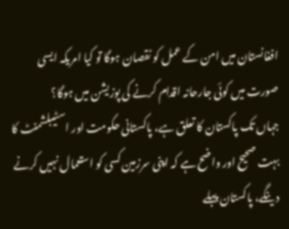افغانستان میں امن کے عمل کو نقصان ہوگا تو کیا امریکہ ایسی صورت میں کوئی جارحانہ اقدام کرنے کی پوزیشن میں ہوگا؟
جہاں تک پاکستان کا تعلق ہے، پاکستانی حکومت اور اسٹیبلشمنٹ کا بہت صحیح اور واضح ہے کہ اپنی سرزمین کسی کو استعمال نہیں کرنے دینگے، پاکستان پہلے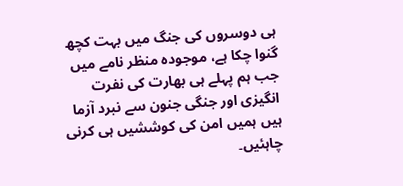ہی دوسروں کی جنگ میں بہت کچھ گنوا چکا ہے، موجودہ منظر نامے میں جب ہم پہلے ہی بھارت کی نفرت انگیزی اور جنگی جنون سے نبرد آزما ہیں ہمیں امن کی کوششیں ہی کرنی چاہئیں۔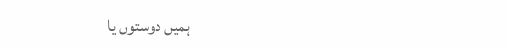ہمیں دوستوں یا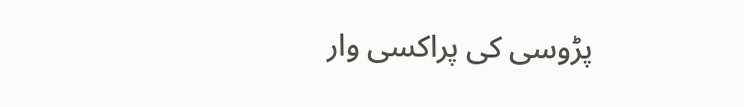پڑوسی کی پراکسی وار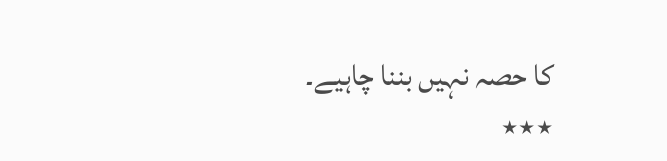کا حصہ نہیں بننا چاہیے۔
٭٭٭